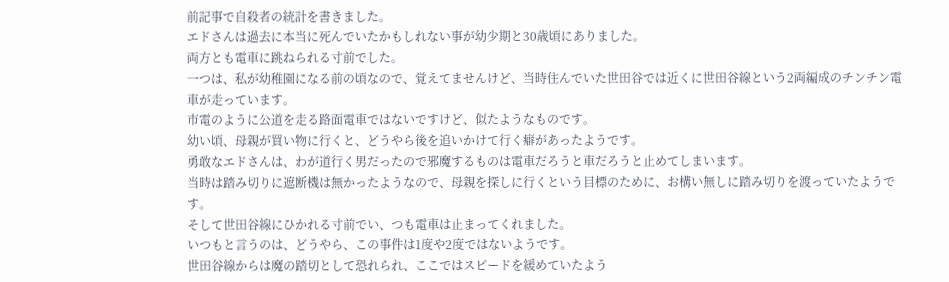前記事で自殺者の統計を書きました。
エドさんは過去に本当に死んでいたかもしれない事が幼少期と30歳頃にありました。
両方とも電車に跳ねられる寸前でした。
一つは、私が幼稚園になる前の頃なので、覚えてませんけど、当時住んでいた世田谷では近くに世田谷線という2両編成のチンチン電車が走っています。
市電のように公道を走る路面電車ではないですけど、似たようなものです。
幼い頃、母親が買い物に行くと、どうやら後を追いかけて行く癖があったようです。
勇敢なエドさんは、わが道行く男だったので邪魔するものは電車だろうと車だろうと止めてしまいます。
当時は踏み切りに遮断機は無かったようなので、母親を探しに行くという目標のために、お構い無しに踏み切りを渡っていたようです。
そして世田谷線にひかれる寸前でい、つも電車は止まってくれました。
いつもと言うのは、どうやら、この事件は1度や2度ではないようです。
世田谷線からは魔の踏切として恐れられ、ここではスピードを緩めていたよう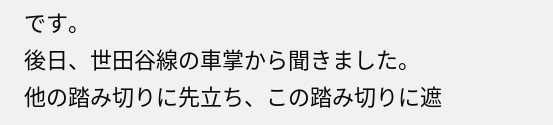です。
後日、世田谷線の車掌から聞きました。
他の踏み切りに先立ち、この踏み切りに遮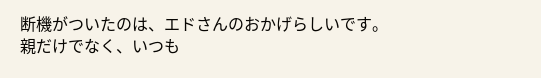断機がついたのは、エドさんのおかげらしいです。
親だけでなく、いつも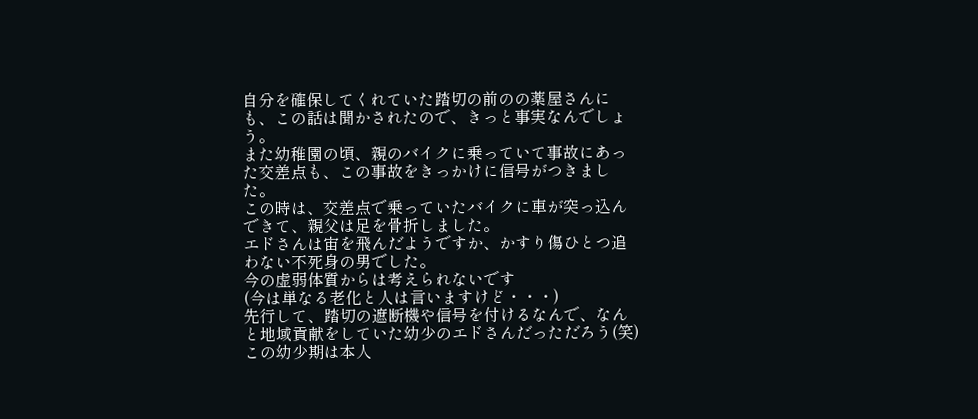自分を確保してくれていた踏切の前のの薬屋さんにも、この話は聞かされたので、きっと事実なんでしょう。
また幼稚園の頃、親のバイクに乗っていて事故にあった交差点も、この事故をきっかけに信号がつきました。
この時は、交差点で乗っていたバイクに車が突っ込んできて、親父は足を骨折しました。
エドさんは宙を飛んだようですか、かすり傷ひとつ追わない不死身の男でした。
今の虚弱体質からは考えられないです
(今は単なる老化と人は言いますけど・・・)
先行して、踏切の遮断機や信号を付けるなんで、なんと地域貢献をしていた幼少のエドさんだっただろう(笑)
この幼少期は本人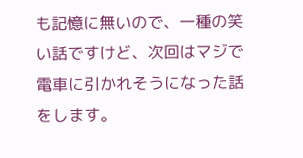も記憶に無いので、一種の笑い話ですけど、次回はマジで電車に引かれそうになった話をします。